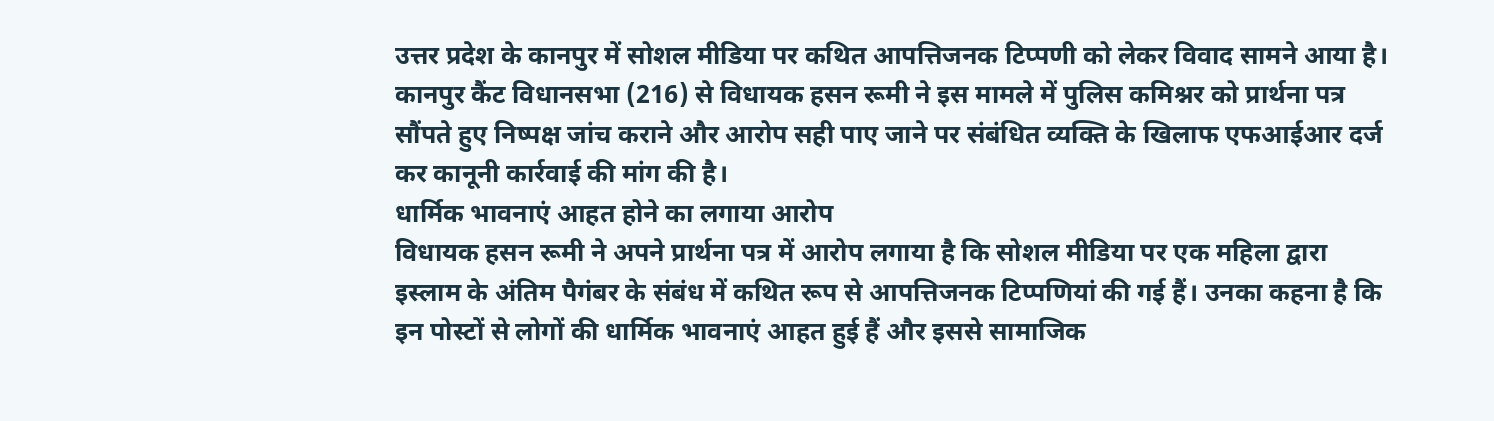उत्तर प्रदेश के कानपुर में सोशल मीडिया पर कथित आपत्तिजनक टिप्पणी को लेकर विवाद सामने आया है। कानपुर कैंट विधानसभा (216) से विधायक हसन रूमी ने इस मामले में पुलिस कमिश्नर को प्रार्थना पत्र सौंपते हुए निष्पक्ष जांच कराने और आरोप सही पाए जाने पर संबंधित व्यक्ति के खिलाफ एफआईआर दर्ज कर कानूनी कार्रवाई की मांग की है।
धार्मिक भावनाएं आहत होने का लगाया आरोप
विधायक हसन रूमी ने अपने प्रार्थना पत्र में आरोप लगाया है कि सोशल मीडिया पर एक महिला द्वारा इस्लाम के अंतिम पैगंबर के संबंध में कथित रूप से आपत्तिजनक टिप्पणियां की गई हैं। उनका कहना है कि इन पोस्टों से लोगों की धार्मिक भावनाएं आहत हुई हैं और इससे सामाजिक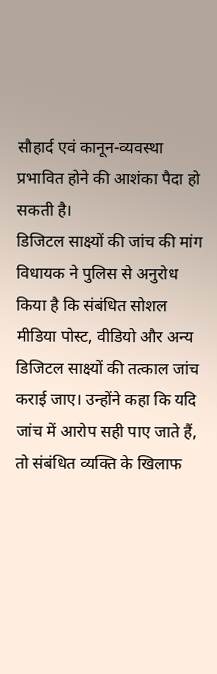सौहार्द एवं कानून-व्यवस्था प्रभावित होने की आशंका पैदा हो सकती है।
डिजिटल साक्ष्यों की जांच की मांग
विधायक ने पुलिस से अनुरोध किया है कि संबंधित सोशल मीडिया पोस्ट, वीडियो और अन्य डिजिटल साक्ष्यों की तत्काल जांच कराई जाए। उन्होंने कहा कि यदि जांच में आरोप सही पाए जाते हैं, तो संबंधित व्यक्ति के खिलाफ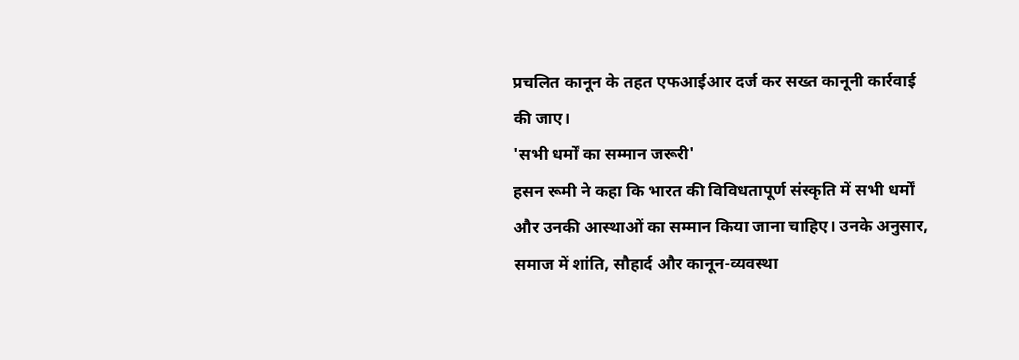प्रचलित कानून के तहत एफआईआर दर्ज कर सख्त कानूनी कार्रवाई की जाए।
'सभी धर्मों का सम्मान जरूरी'
हसन रूमी ने कहा कि भारत की विविधतापूर्ण संस्कृति में सभी धर्मों और उनकी आस्थाओं का सम्मान किया जाना चाहिए। उनके अनुसार, समाज में शांति, सौहार्द और कानून-व्यवस्था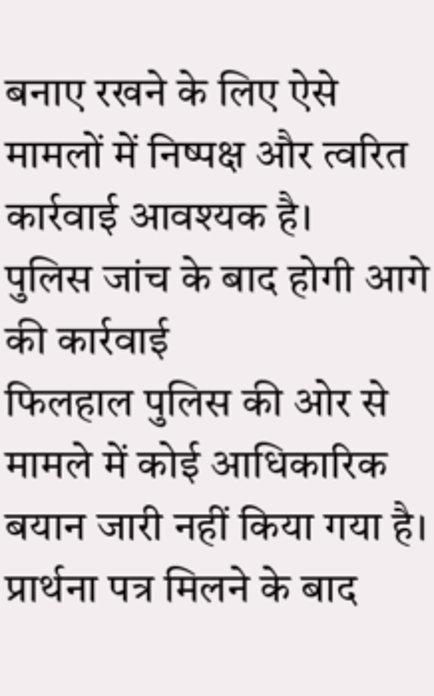बनाए रखने के लिए ऐसे मामलों में निष्पक्ष और त्वरित कार्रवाई आवश्यक है।
पुलिस जांच के बाद होगी आगे की कार्रवाई
फिलहाल पुलिस की ओर से मामले में कोई आधिकारिक बयान जारी नहीं किया गया है। प्रार्थना पत्र मिलने के बाद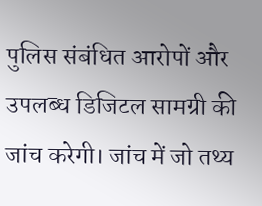पुलिस संबंधित आरोपों और उपलब्ध डिजिटल सामग्री की जांच करेगी। जांच में जो तथ्य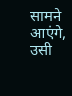सामने आएंगे, उसी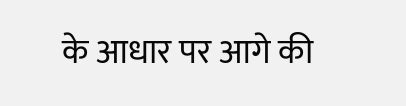के आधार पर आगे की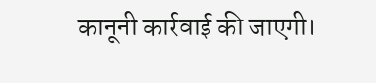कानूनी कार्रवाई की जाएगी।